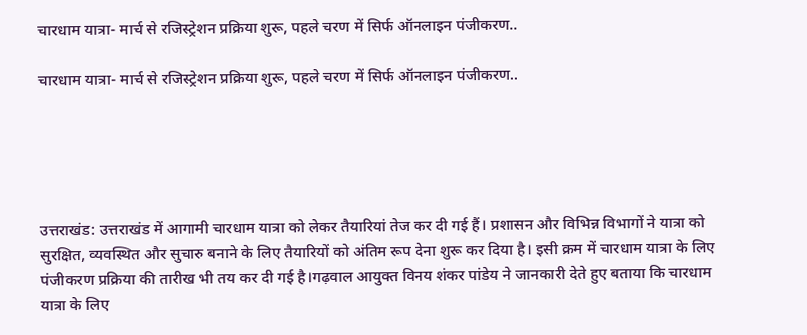चारधाम यात्रा- मार्च से रजिस्ट्रेशन प्रक्रिया शुरू, पहले चरण में सिर्फ ऑनलाइन पंजीकरण..

चारधाम यात्रा- मार्च से रजिस्ट्रेशन प्रक्रिया शुरू, पहले चरण में सिर्फ ऑनलाइन पंजीकरण..





उत्तराखंड: उत्तराखंड में आगामी चारधाम यात्रा को लेकर तैयारियां तेज कर दी गई हैं। प्रशासन और विभिन्न विभागों ने यात्रा को सुरक्षित, व्यवस्थित और सुचारु बनाने के लिए तैयारियों को अंतिम रूप देना शुरू कर दिया है। इसी क्रम में चारधाम यात्रा के लिए पंजीकरण प्रक्रिया की तारीख भी तय कर दी गई है।गढ़वाल आयुक्त विनय शंकर पांडेय ने जानकारी देते हुए बताया कि चारधाम यात्रा के लिए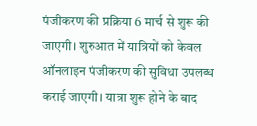पंजीकरण की प्रक्रिया 6 मार्च से शुरू की जाएगी। शुरुआत में यात्रियों को केवल ऑनलाइन पंजीकरण की सुविधा उपलब्ध कराई जाएगी। यात्रा शुरू होने के बाद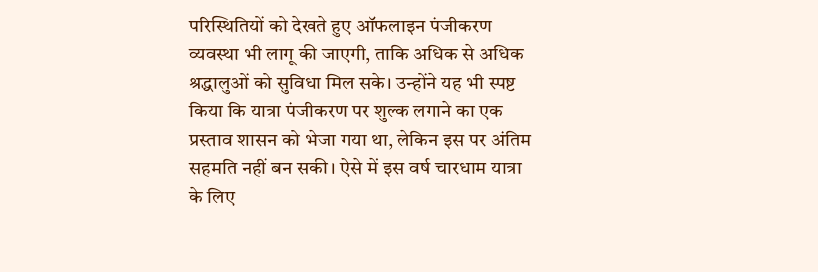परिस्थितियों को देखते हुए ऑफलाइन पंजीकरण व्यवस्था भी लागू की जाएगी, ताकि अधिक से अधिक श्रद्धालुओं को सुविधा मिल सके। उन्होंने यह भी स्पष्ट किया कि यात्रा पंजीकरण पर शुल्क लगाने का एक प्रस्ताव शासन को भेजा गया था, लेकिन इस पर अंतिम सहमति नहीं बन सकी। ऐसे में इस वर्ष चारधाम यात्रा के लिए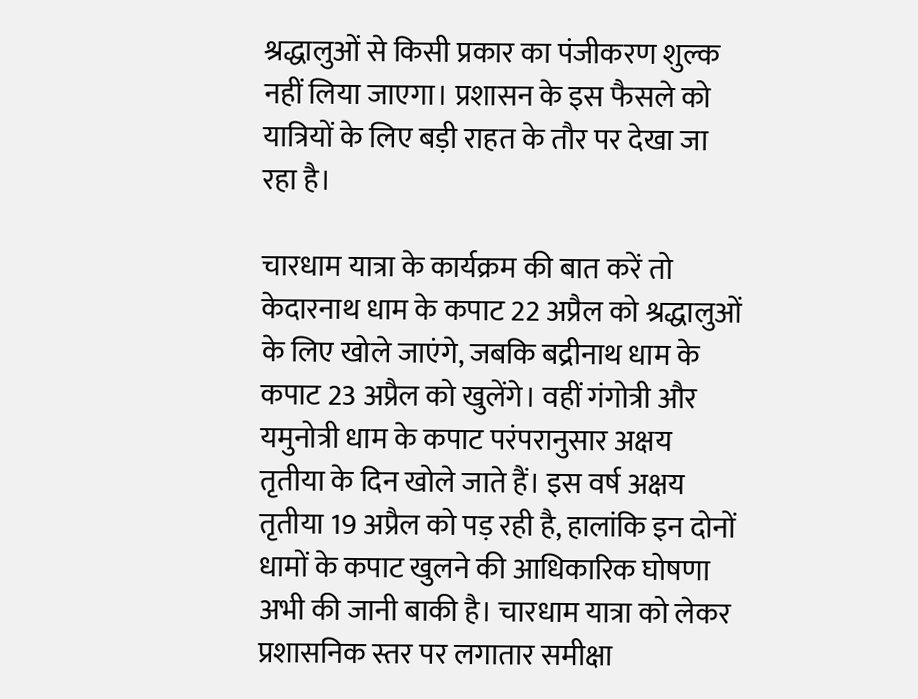श्रद्धालुओं से किसी प्रकार का पंजीकरण शुल्क नहीं लिया जाएगा। प्रशासन के इस फैसले को यात्रियों के लिए बड़ी राहत के तौर पर देखा जा रहा है।

चारधाम यात्रा के कार्यक्रम की बात करें तो केदारनाथ धाम के कपाट 22 अप्रैल को श्रद्धालुओं के लिए खोले जाएंगे, जबकि बद्रीनाथ धाम के कपाट 23 अप्रैल को खुलेंगे। वहीं गंगोत्री और यमुनोत्री धाम के कपाट परंपरानुसार अक्षय तृतीया के दिन खोले जाते हैं। इस वर्ष अक्षय तृतीया 19 अप्रैल को पड़ रही है, हालांकि इन दोनों धामों के कपाट खुलने की आधिकारिक घोषणा अभी की जानी बाकी है। चारधाम यात्रा को लेकर प्रशासनिक स्तर पर लगातार समीक्षा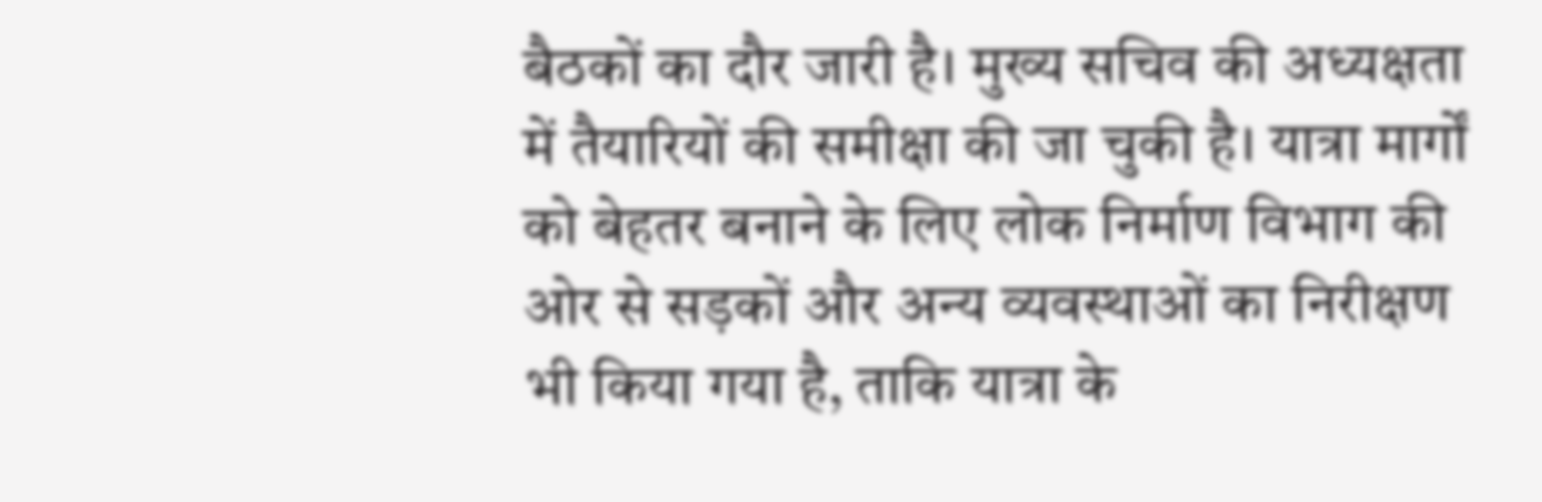बैठकों का दौर जारी है। मुख्य सचिव की अध्यक्षता में तैयारियों की समीक्षा की जा चुकी है। यात्रा मार्गों को बेहतर बनाने के लिए लोक निर्माण विभाग की ओर से सड़कों और अन्य व्यवस्थाओं का निरीक्षण भी किया गया है, ताकि यात्रा के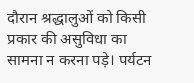दौरान श्रद्धालुओं को किसी प्रकार की असुविधा का सामना न करना पड़े। पर्यटन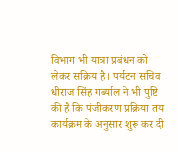विभाग भी यात्रा प्रबंधन को लेकर सक्रिय है। पर्यटन सचिव धीराज सिंह गर्ब्याल ने भी पुष्टि की है कि पंजीकरण प्रक्रिया तय कार्यक्रम के अनुसार शुरू कर दी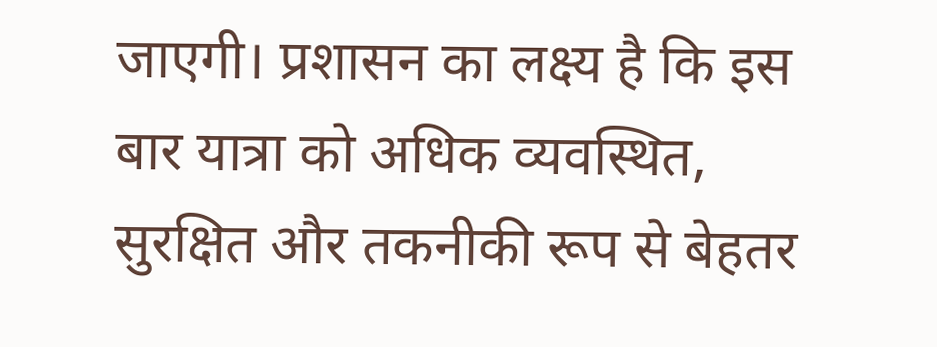जाएगी। प्रशासन का लक्ष्य है कि इस बार यात्रा को अधिक व्यवस्थित, सुरक्षित और तकनीकी रूप से बेहतर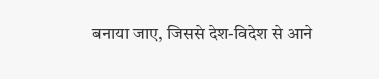बनाया जाए, जिससे देश-विदेश से आने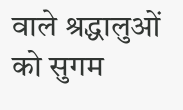वाले श्रद्धालुओं को सुगम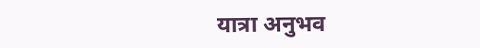यात्रा अनुभव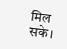मिल सके।